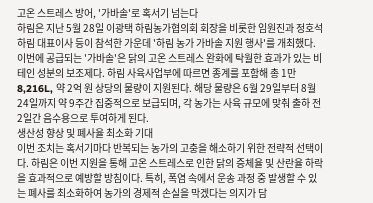고온 스트레스 방어, '가바솔'로 혹서기 넘는다
하림은 지난 5월 28일 이광택 하림농가협의회 회장을 비롯한 임원진과 정호석 하림 대표이사 등이 참석한 가운데 '하림 농가 가바솔 지원 행사'를 개최했다. 이번에 공급되는 '가바솔'은 닭의 고온 스트레스 완화에 탁월한 효과가 있는 비테인 성분의 보조제다. 하림 사육사업부에 따르면 종계를 포함해 총 1만 8,216L, 약 2억 원 상당의 물량이 지원된다. 해당 물량은 6월 29일부터 8월 24일까지 약 9주간 집중적으로 보급되며, 각 농가는 사육 규모에 맞춰 출하 전 2일간 음수용으로 투여하게 된다.
생산성 향상 및 폐사율 최소화 기대
이번 조치는 혹서기마다 반복되는 농가의 고충을 해소하기 위한 전략적 선택이다. 하림은 이번 지원을 통해 고온 스트레스로 인한 닭의 증체율 및 산란율 하락을 효과적으로 예방할 방침이다. 특히, 폭염 속에서 운송 과정 중 발생할 수 있는 폐사를 최소화하여 농가의 경제적 손실을 막겠다는 의지가 담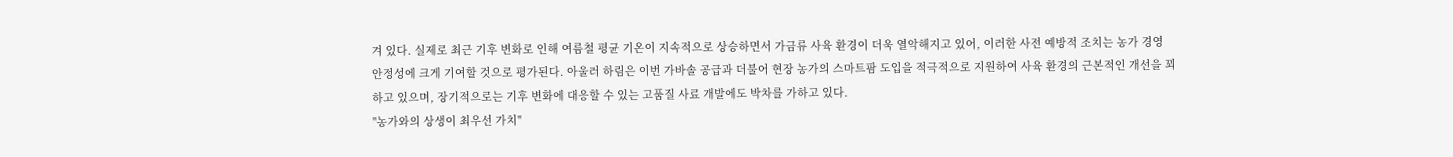겨 있다. 실제로 최근 기후 변화로 인해 여름철 평균 기온이 지속적으로 상승하면서 가금류 사육 환경이 더욱 열악해지고 있어, 이러한 사전 예방적 조치는 농가 경영 안정성에 크게 기여할 것으로 평가된다. 아울러 하림은 이번 가바솔 공급과 더불어 현장 농가의 스마트팜 도입을 적극적으로 지원하여 사육 환경의 근본적인 개선을 꾀하고 있으며, 장기적으로는 기후 변화에 대응할 수 있는 고품질 사료 개발에도 박차를 가하고 있다.
"농가와의 상생이 최우선 가치"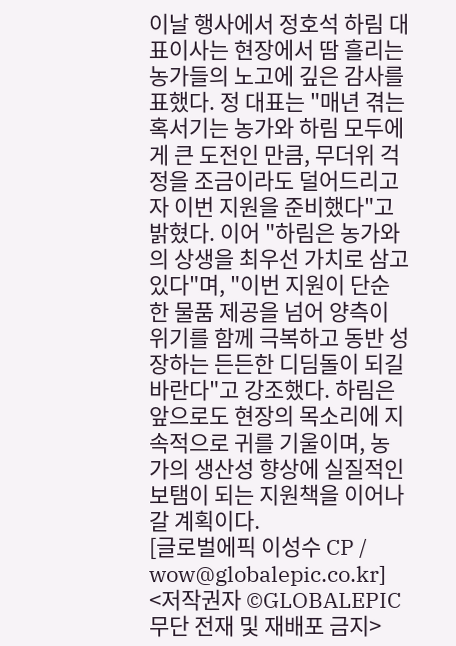이날 행사에서 정호석 하림 대표이사는 현장에서 땀 흘리는 농가들의 노고에 깊은 감사를 표했다. 정 대표는 "매년 겪는 혹서기는 농가와 하림 모두에게 큰 도전인 만큼, 무더위 걱정을 조금이라도 덜어드리고자 이번 지원을 준비했다"고 밝혔다. 이어 "하림은 농가와의 상생을 최우선 가치로 삼고 있다"며, "이번 지원이 단순한 물품 제공을 넘어 양측이 위기를 함께 극복하고 동반 성장하는 든든한 디딤돌이 되길 바란다"고 강조했다. 하림은 앞으로도 현장의 목소리에 지속적으로 귀를 기울이며, 농가의 생산성 향상에 실질적인 보탬이 되는 지원책을 이어나갈 계획이다.
[글로벌에픽 이성수 CP / wow@globalepic.co.kr]
<저작권자 ©GLOBALEPIC 무단 전재 및 재배포 금지>